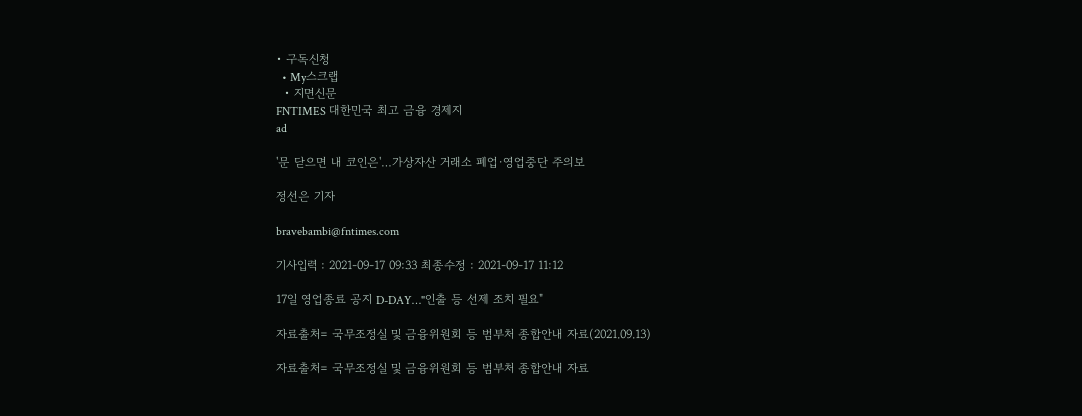• 구독신청
  • My스크랩
  • 지면신문
FNTIMES 대한민국 최고 금융 경제지
ad

'문 닫으면 내 코인은'…가상자산 거래소 폐업·영업중단 주의보

정선은 기자

bravebambi@fntimes.com

기사입력 : 2021-09-17 09:33 최종수정 : 2021-09-17 11:12

17일 영업종료 공지 D-DAY…"인출 등 선제 조치 필요"

자료출처= 국무조정실 및 금융위원회 등 범부처 종합안내 자료(2021.09.13)

자료출처= 국무조정실 및 금융위원회 등 범부처 종합안내 자료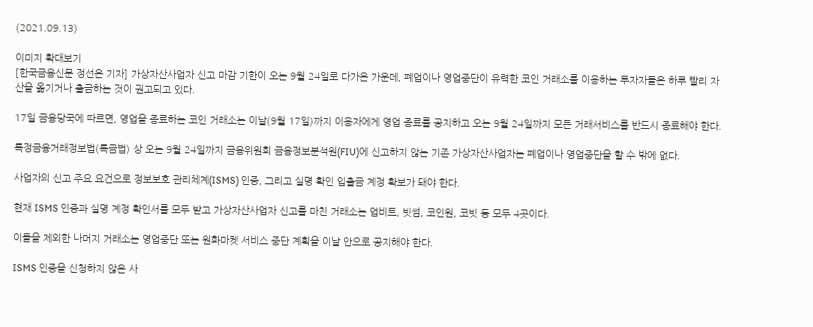(2021.09.13)

이미지 확대보기
[한국금융신문 정선은 기자] 가상자산사업자 신고 마감 기한이 오는 9월 24일로 다가온 가운데, 폐업이나 영업중단이 유력한 코인 거래소를 이용하는 투자자들은 하루 빨리 자산을 옮기거나 출금하는 것이 권고되고 있다.

17일 금융당국에 따르면, 영업을 종료하는 코인 거래소는 이날(9월 17일)까지 이용자에게 영업 종료를 공지하고 오는 9월 24일까지 모든 거래서비스를 반드시 종료해야 한다.

특정금융거래정보법(특금법) 상 오는 9월 24일까지 금융위원회 금융정보분석원(FIU)에 신고하지 않는 기존 가상자산사업자는 폐업이나 영업중단을 할 수 밖에 없다.

사업자의 신고 주요 요건으로 정보보호 관리체계(ISMS) 인증, 그리고 실명 확인 입출금 계정 확보가 돼야 한다.

현재 ISMS 인증과 실명 계정 확인서를 모두 받고 가상자산사업자 신고를 마친 거래소는 업비트, 빗썸, 코인원, 코빗 등 모두 4곳이다.

이들을 제외한 나머지 거래소는 영업중단 또는 원화마켓 서비스 중단 계획을 이날 안으로 공지해야 한다.

ISMS 인증을 신청하지 않은 사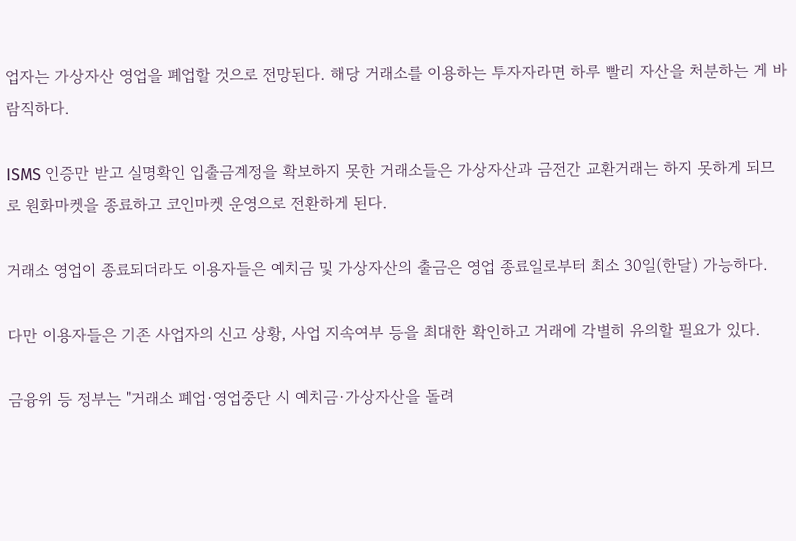업자는 가상자산 영업을 폐업할 것으로 전망된다. 해당 거래소를 이용하는 투자자라면 하루 빨리 자산을 처분하는 게 바람직하다.

ISMS 인증만 받고 실명확인 입출금계정을 확보하지 못한 거래소들은 가상자산과 금전간 교환거래는 하지 못하게 되므로 원화마켓을 종료하고 코인마켓 운영으로 전환하게 된다.

거래소 영업이 종료되더라도 이용자들은 예치금 및 가상자산의 출금은 영업 종료일로부터 최소 30일(한달) 가능하다.

다만 이용자들은 기존 사업자의 신고 상황, 사업 지속여부 등을 최대한 확인하고 거래에 각별히 유의할 필요가 있다.

금융위 등 정부는 "거래소 폐업·영업중단 시 예치금·가상자산을 돌려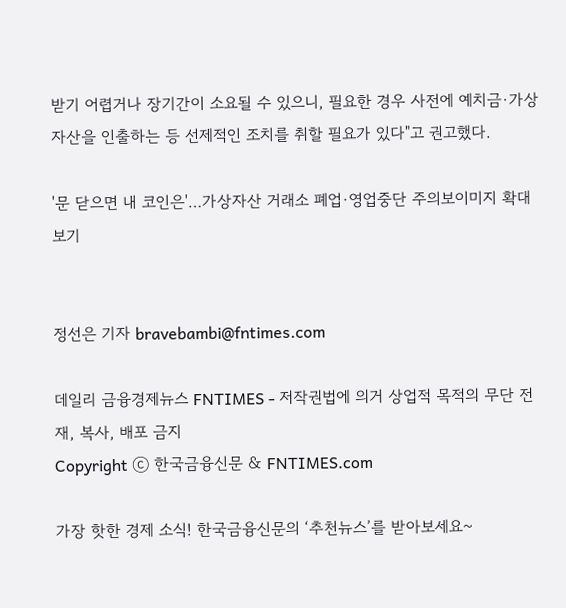받기 어렵거나 장기간이 소요될 수 있으니, 필요한 경우 사전에 예치금·가상자산을 인출하는 등 선제적인 조치를 취할 필요가 있다"고 권고했다.

'문 닫으면 내 코인은'…가상자산 거래소 폐업·영업중단 주의보이미지 확대보기


정선은 기자 bravebambi@fntimes.com

데일리 금융경제뉴스 FNTIMES - 저작권법에 의거 상업적 목적의 무단 전재, 복사, 배포 금지
Copyright ⓒ 한국금융신문 & FNTIMES.com

가장 핫한 경제 소식! 한국금융신문의 ‘추천뉴스’를 받아보세요~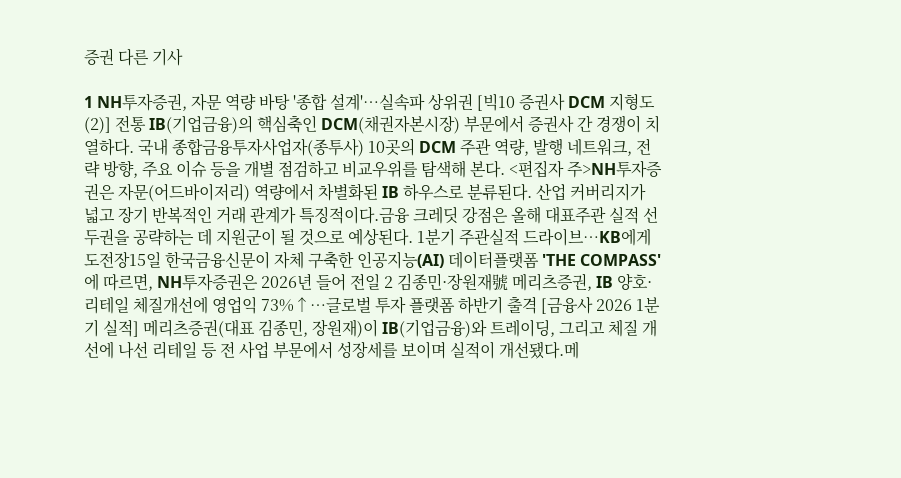증권 다른 기사

1 NH투자증권, 자문 역량 바탕 '종합 설계'…실속파 상위권 [빅10 증권사 DCM 지형도 (2)] 전통 IB(기업금융)의 핵심축인 DCM(채권자본시장) 부문에서 증권사 간 경쟁이 치열하다. 국내 종합금융투자사업자(종투사) 10곳의 DCM 주관 역량, 발행 네트워크, 전략 방향, 주요 이슈 등을 개별 점검하고 비교우위를 탐색해 본다. <편집자 주>NH투자증권은 자문(어드바이저리) 역량에서 차별화된 IB 하우스로 분류된다. 산업 커버리지가 넓고 장기 반복적인 거래 관계가 특징적이다.금융 크레딧 강점은 올해 대표주관 실적 선두권을 공략하는 데 지원군이 될 것으로 예상된다. 1분기 주관실적 드라이브…KB에게 도전장15일 한국금융신문이 자체 구축한 인공지능(AI) 데이터플랫폼 'THE COMPASS'에 따르면, NH투자증권은 2026년 들어 전일 2 김종민·장원재號 메리츠증권, IB 양호·리테일 체질개선에 영업익 73%↑…글로벌 투자 플랫폼 하반기 출격 [금융사 2026 1분기 실적] 메리츠증권(대표 김종민, 장원재)이 IB(기업금융)와 트레이딩, 그리고 체질 개선에 나선 리테일 등 전 사업 부문에서 성장세를 보이며 실적이 개선됐다.메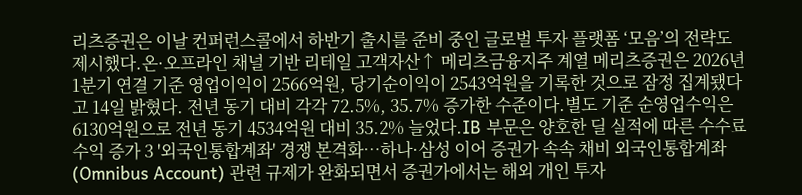리츠증권은 이날 컨퍼런스콜에서 하반기 출시를 준비 중인 글로벌 투자 플랫폼 ‘모음’의 전략도 제시했다.온·오프라인 채널 기반 리테일 고객자산↑ 메리츠금융지주 계열 메리츠증권은 2026년 1분기 연결 기준 영업이익이 2566억원, 당기순이익이 2543억원을 기록한 것으로 잠정 집계됐다고 14일 밝혔다. 전년 동기 대비 각각 72.5%, 35.7% 증가한 수준이다.별도 기준 순영업수익은 6130억원으로 전년 동기 4534억원 대비 35.2% 늘었다.IB 부문은 양호한 딜 실적에 따른 수수료 수익 증가 3 '외국인통합계좌' 경쟁 본격화…하나·삼성 이어 증권가 속속 채비 외국인통합계좌(Omnibus Account) 관련 규제가 완화되면서 증권가에서는 해외 개인 투자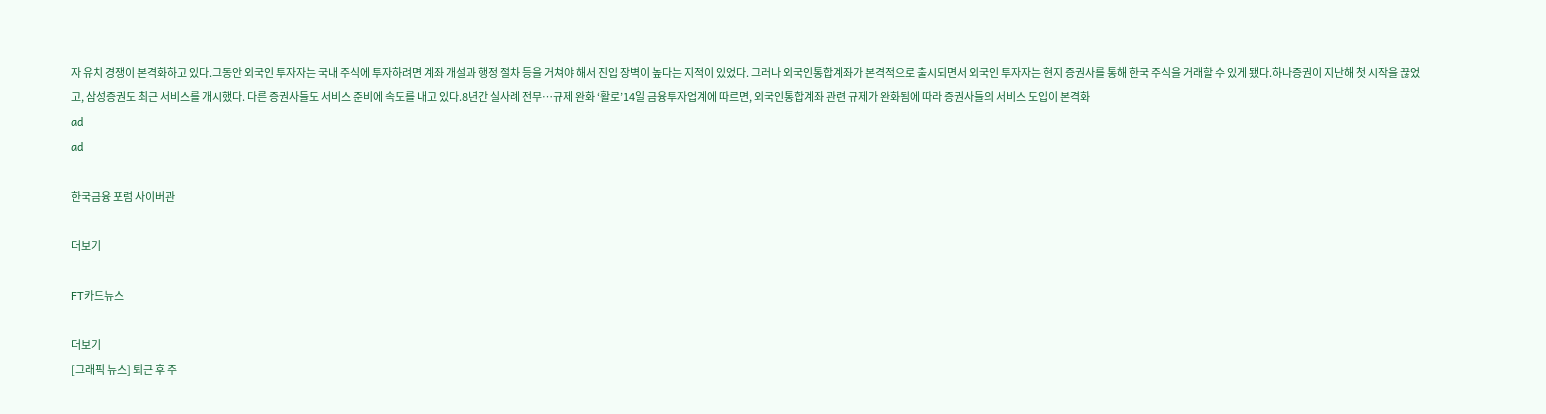자 유치 경쟁이 본격화하고 있다.그동안 외국인 투자자는 국내 주식에 투자하려면 계좌 개설과 행정 절차 등을 거쳐야 해서 진입 장벽이 높다는 지적이 있었다. 그러나 외국인통합계좌가 본격적으로 출시되면서 외국인 투자자는 현지 증권사를 통해 한국 주식을 거래할 수 있게 됐다.하나증권이 지난해 첫 시작을 끊었고, 삼성증권도 최근 서비스를 개시했다. 다른 증권사들도 서비스 준비에 속도를 내고 있다.8년간 실사례 전무…규제 완화 ‘활로’14일 금융투자업계에 따르면, 외국인통합계좌 관련 규제가 완화됨에 따라 증권사들의 서비스 도입이 본격화
ad
ad

한국금융 포럼 사이버관

더보기

FT카드뉴스

더보기
[그래픽 뉴스] 퇴근 후 주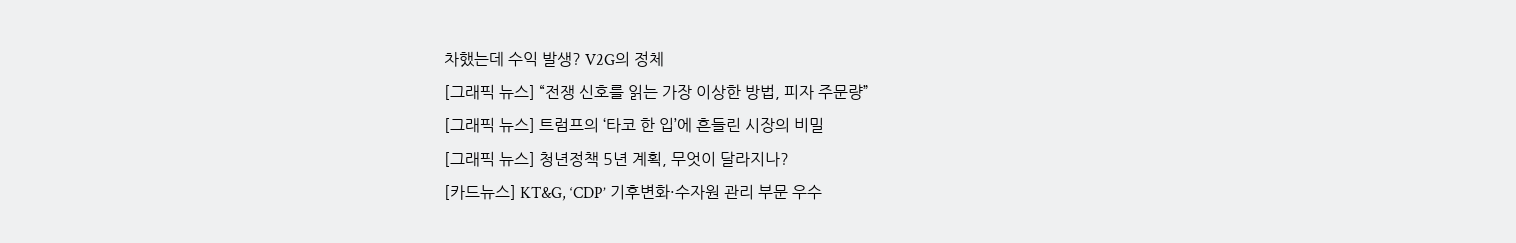차했는데 수익 발생? V2G의 정체
[그래픽 뉴스] “전쟁 신호를 읽는 가장 이상한 방법, 피자 주문량”
[그래픽 뉴스] 트럼프의 ‘타코 한 입’에 흔들린 시장의 비밀
[그래픽 뉴스] 청년정책 5년 계획, 무엇이 달라지나?
[카드뉴스] KT&G, ‘CDP’ 기후변화·수자원 관리 부문 우수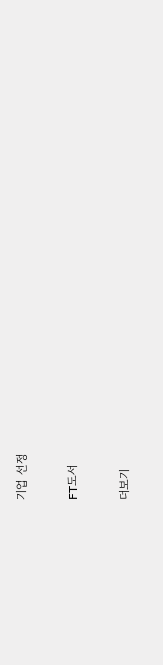기업 선정

FT도서

더보기